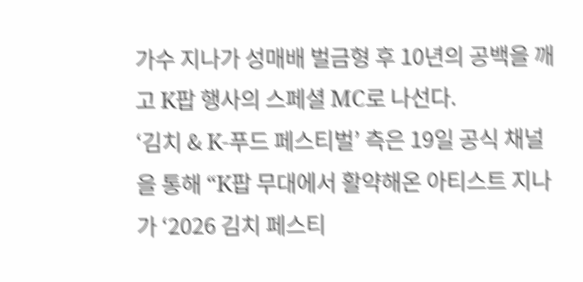가수 지나가 성매배 벌금형 후 10년의 공백을 깨고 K팝 행사의 스페셜 MC로 나선다.
‘김치 & K-푸드 페스티벌’ 측은 19일 공식 채널을 통해 “K팝 무대에서 활약해온 아티스트 지나가 ‘2026 김치 페스티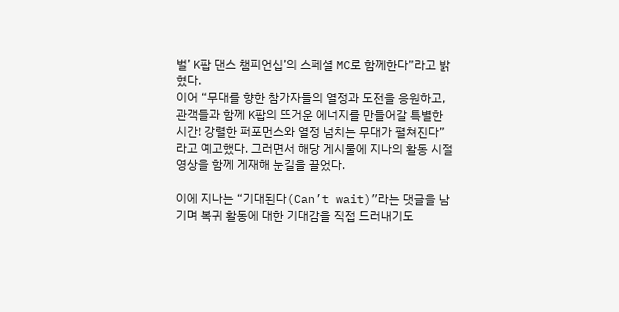벌’ K팝 댄스 챔피언십’의 스페셜 MC로 함께한다”라고 밝혔다.
이어 “무대를 향한 참가자들의 열정과 도전을 응원하고, 관객들과 함께 K팝의 뜨거운 에너지를 만들어갈 특별한 시간! 강렬한 퍼포먼스와 열정 넘치는 무대가 펼쳐진다”라고 예고했다. 그러면서 해당 게시물에 지나의 활동 시절 영상을 함께 게재해 눈길을 끌었다.

이에 지나는 “기대된다(Can’t wait)”라는 댓글을 남기며 복귀 활동에 대한 기대감을 직접 드러내기도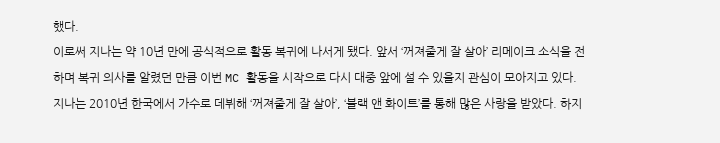했다.
이로써 지나는 약 10년 만에 공식적으로 활동 복귀에 나서게 됐다. 앞서 ‘꺼져줄게 잘 살아’ 리메이크 소식을 전하며 복귀 의사를 알렸던 만큼 이번 MC 활동을 시작으로 다시 대중 앞에 설 수 있을지 관심이 모아지고 있다.
지나는 2010년 한국에서 가수로 데뷔해 ‘꺼져줄게 잘 살아’, ‘블랙 앤 화이트’를 통해 많은 사랑을 받았다. 하지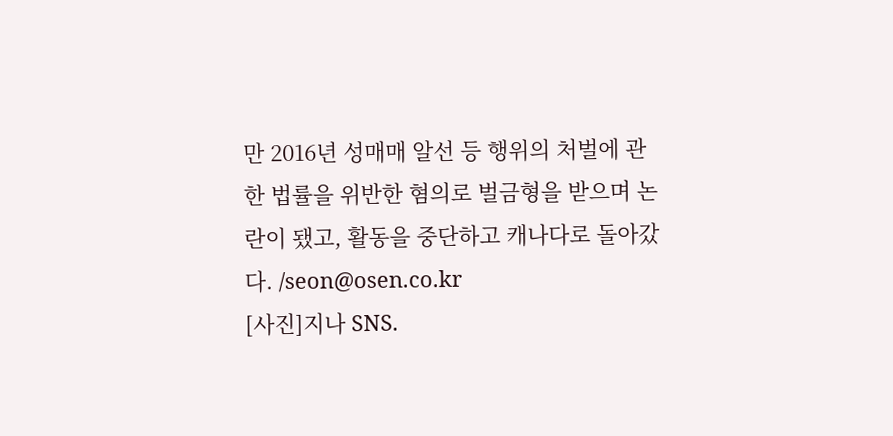만 2016년 성매매 알선 등 행위의 처벌에 관한 법률을 위반한 혐의로 벌금형을 받으며 논란이 됐고, 활동을 중단하고 캐나다로 돌아갔다. /seon@osen.co.kr
[사진]지나 SNS.